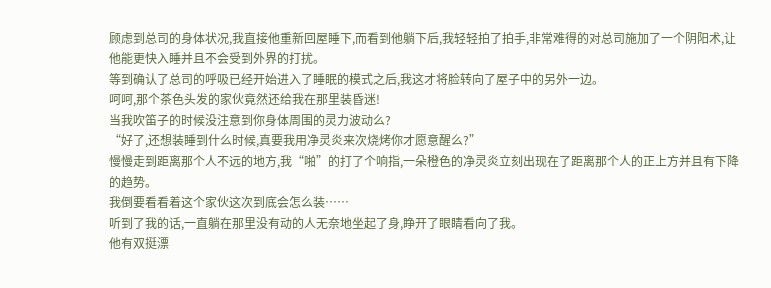顾虑到总司的身体状况,我直接他重新回屋睡下,而看到他躺下后,我轻轻拍了拍手,非常难得的对总司施加了一个阴阳术,让他能更快入睡并且不会受到外界的打扰。
等到确认了总司的呼吸已经开始进入了睡眠的模式之后,我这才将脸转向了屋子中的另外一边。
呵呵,那个茶色头发的家伙竟然还给我在那里装昏迷!
当我吹笛子的时候没注意到你身体周围的灵力波动么?
“好了,还想装睡到什么时候,真要我用净灵炎来次烧烤你才愿意醒么?”
慢慢走到距离那个人不远的地方,我“啪”的打了个响指,一朵橙色的净灵炎立刻出现在了距离那个人的正上方并且有下降的趋势。
我倒要看看着这个家伙这次到底会怎么装……
听到了我的话,一直躺在那里没有动的人无奈地坐起了身,睁开了眼睛看向了我。
他有双挺漂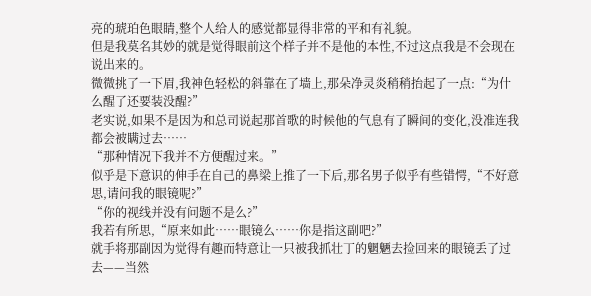亮的琥珀色眼睛,整个人给人的感觉都显得非常的平和有礼貌。
但是我莫名其妙的就是觉得眼前这个样子并不是他的本性,不过这点我是不会现在说出来的。
微微挑了一下眉,我神色轻松的斜靠在了墙上,那朵净灵炎稍稍抬起了一点:“为什么醒了还要装没醒?”
老实说,如果不是因为和总司说起那首歌的时候他的气息有了瞬间的变化,没准连我都会被瞒过去……
“那种情况下我并不方便醒过来。”
似乎是下意识的伸手在自己的鼻梁上推了一下后,那名男子似乎有些错愕,“不好意思,请问我的眼镜呢?”
“你的视线并没有问题不是么?”
我若有所思,“原来如此……眼镜么……你是指这副吧?”
就手将那副因为觉得有趣而特意让一只被我抓壮丁的魍魉去捡回来的眼镜丢了过去——当然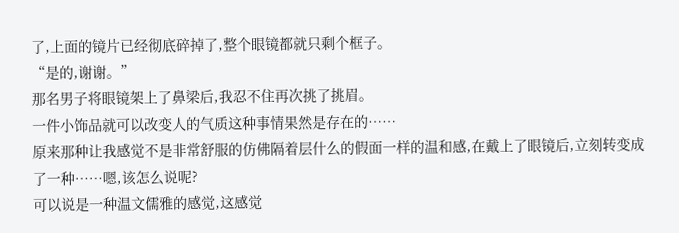了,上面的镜片已经彻底碎掉了,整个眼镜都就只剩个框子。
“是的,谢谢。”
那名男子将眼镜架上了鼻梁后,我忍不住再次挑了挑眉。
一件小饰品就可以改变人的气质这种事情果然是存在的……
原来那种让我感觉不是非常舒服的仿佛隔着层什么的假面一样的温和感,在戴上了眼镜后,立刻转变成了一种……嗯,该怎么说呢?
可以说是一种温文儒雅的感觉,这感觉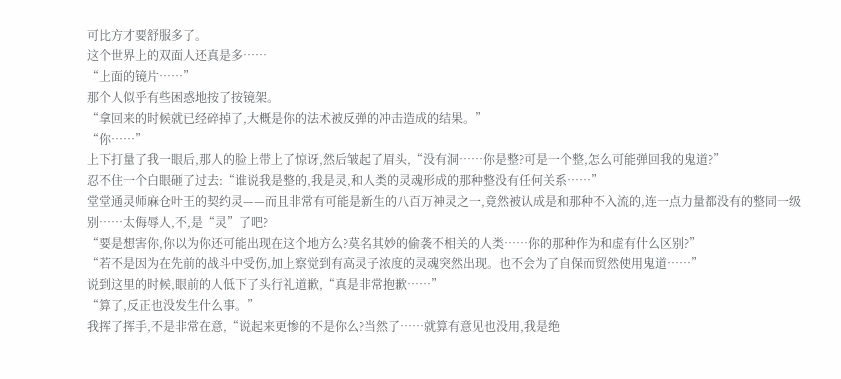可比方才要舒服多了。
这个世界上的双面人还真是多……
“上面的镜片……”
那个人似乎有些困惑地按了按镜架。
“拿回来的时候就已经碎掉了,大概是你的法术被反弹的冲击造成的结果。”
“你……”
上下打量了我一眼后,那人的脸上带上了惊讶,然后皱起了眉头,“没有洞……你是整?可是一个整,怎么可能弹回我的鬼道?”
忍不住一个白眼砸了过去:“谁说我是整的,我是灵,和人类的灵魂形成的那种整没有任何关系……”
堂堂通灵师麻仓叶王的契约灵——而且非常有可能是新生的八百万神灵之一,竟然被认成是和那种不入流的,连一点力量都没有的整同一级别……太侮辱人,不,是“灵”了吧?
“要是想害你,你以为你还可能出现在这个地方么?莫名其妙的偷袭不相关的人类……你的那种作为和虚有什么区别?”
“若不是因为在先前的战斗中受伤,加上察觉到有高灵子浓度的灵魂突然出现。也不会为了自保而贸然使用鬼道……”
说到这里的时候,眼前的人低下了头行礼道歉,“真是非常抱歉……”
“算了,反正也没发生什么事。”
我挥了挥手,不是非常在意,“说起来更惨的不是你么?当然了……就算有意见也没用,我是绝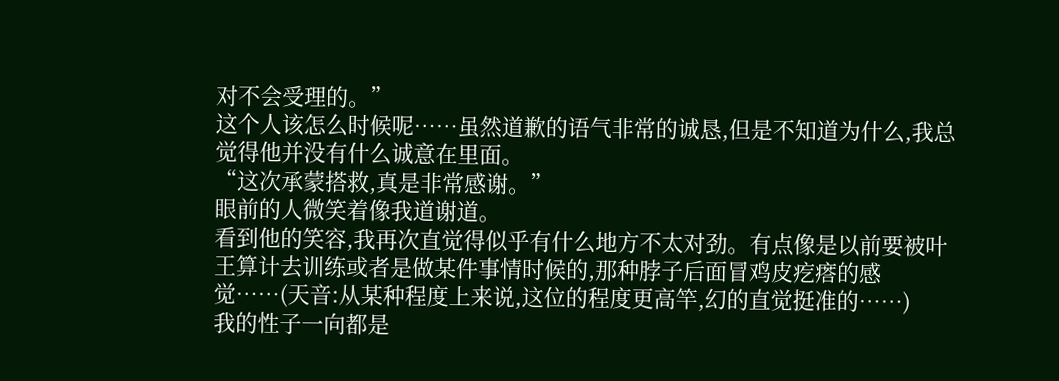对不会受理的。”
这个人该怎么时候呢……虽然道歉的语气非常的诚恳,但是不知道为什么,我总觉得他并没有什么诚意在里面。
“这次承蒙搭救,真是非常感谢。”
眼前的人微笑着像我道谢道。
看到他的笑容,我再次直觉得似乎有什么地方不太对劲。有点像是以前要被叶王算计去训练或者是做某件事情时候的,那种脖子后面冒鸡皮疙瘩的感觉……(天音:从某种程度上来说,这位的程度更高竿,幻的直觉挺准的……)
我的性子一向都是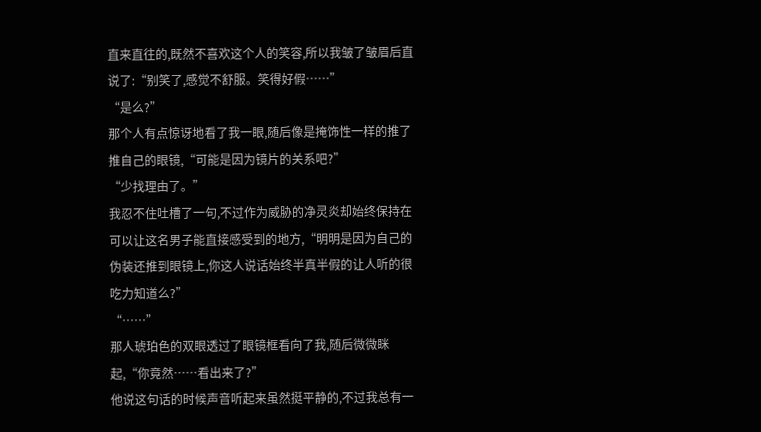直来直往的,既然不喜欢这个人的笑容,所以我皱了皱眉后直说了:“别笑了,感觉不舒服。笑得好假……”
“是么?”
那个人有点惊讶地看了我一眼,随后像是掩饰性一样的推了推自己的眼镜,“可能是因为镜片的关系吧?”
“少找理由了。”
我忍不住吐槽了一句,不过作为威胁的净灵炎却始终保持在可以让这名男子能直接感受到的地方,“明明是因为自己的伪装还推到眼镜上,你这人说话始终半真半假的让人听的很吃力知道么?”
“……”
那人琥珀色的双眼透过了眼镜框看向了我,随后微微眯起,“你竟然……看出来了?”
他说这句话的时候声音听起来虽然挺平静的,不过我总有一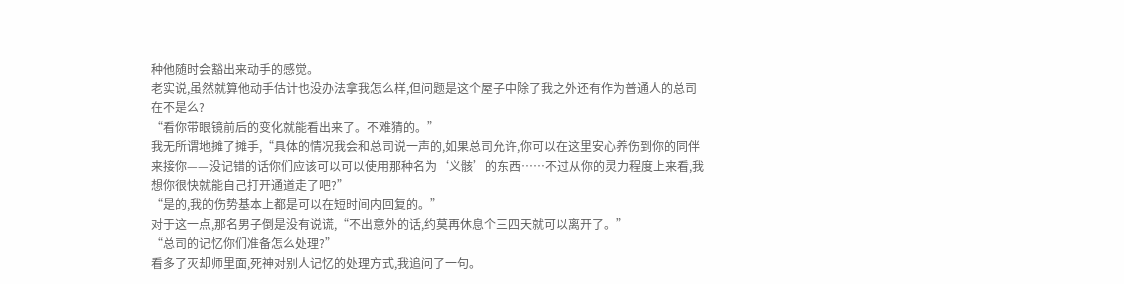种他随时会豁出来动手的感觉。
老实说,虽然就算他动手估计也没办法拿我怎么样,但问题是这个屋子中除了我之外还有作为普通人的总司在不是么?
“看你带眼镜前后的变化就能看出来了。不难猜的。”
我无所谓地摊了摊手,“具体的情况我会和总司说一声的,如果总司允许,你可以在这里安心养伤到你的同伴来接你——没记错的话你们应该可以可以使用那种名为‘义骸’的东西……不过从你的灵力程度上来看,我想你很快就能自己打开通道走了吧?”
“是的,我的伤势基本上都是可以在短时间内回复的。”
对于这一点,那名男子倒是没有说谎,“不出意外的话,约莫再休息个三四天就可以离开了。”
“总司的记忆你们准备怎么处理?”
看多了灭却师里面,死神对别人记忆的处理方式,我追问了一句。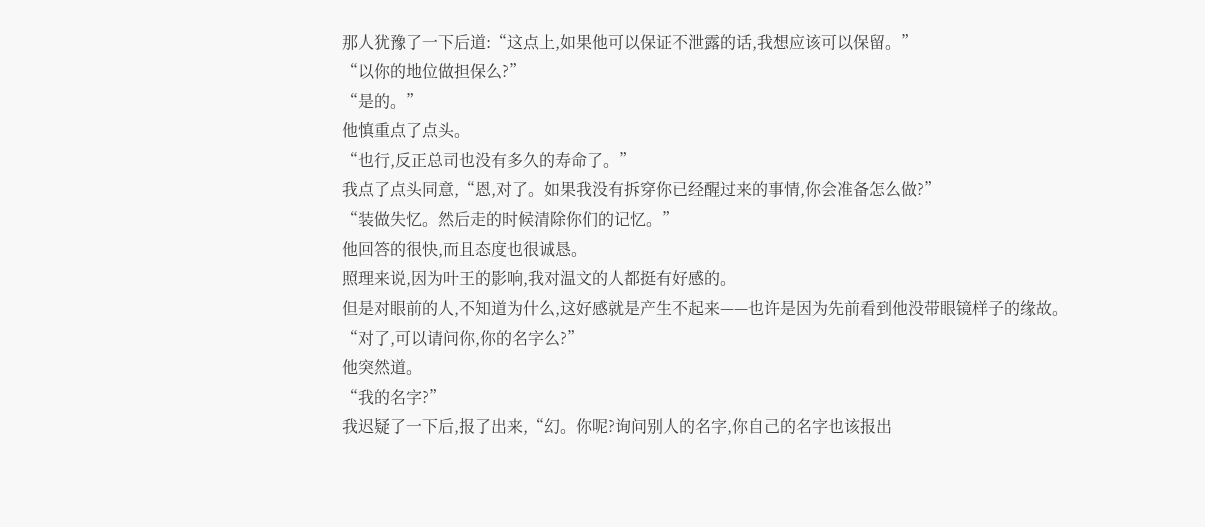那人犹豫了一下后道:“这点上,如果他可以保证不泄露的话,我想应该可以保留。”
“以你的地位做担保么?”
“是的。”
他慎重点了点头。
“也行,反正总司也没有多久的寿命了。”
我点了点头同意,“恩,对了。如果我没有拆穿你已经醒过来的事情,你会准备怎么做?”
“装做失忆。然后走的时候清除你们的记忆。”
他回答的很快,而且态度也很诚恳。
照理来说,因为叶王的影响,我对温文的人都挺有好感的。
但是对眼前的人,不知道为什么,这好感就是产生不起来——也许是因为先前看到他没带眼镜样子的缘故。
“对了,可以请问你,你的名字么?”
他突然道。
“我的名字?”
我迟疑了一下后,报了出来,“幻。你呢?询问别人的名字,你自己的名字也该报出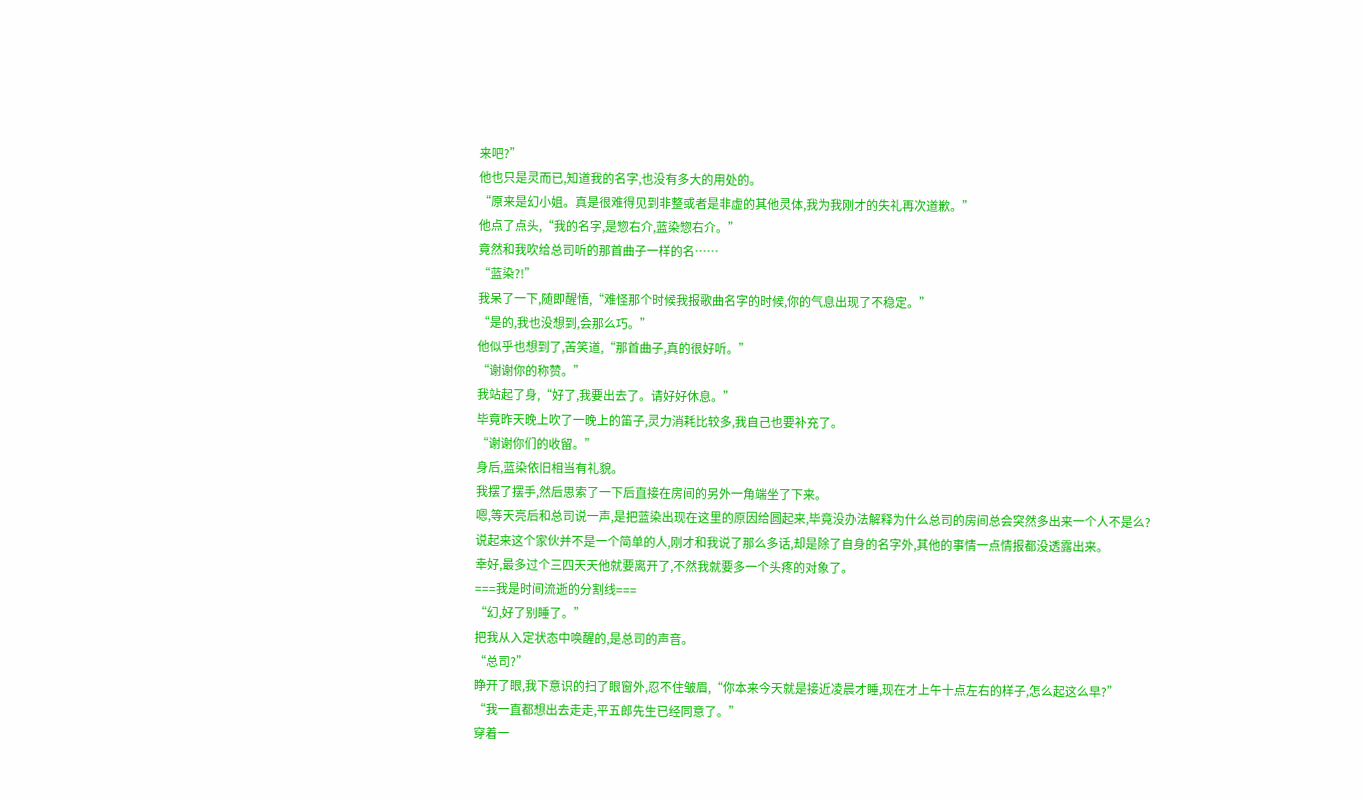来吧?”
他也只是灵而已,知道我的名字,也没有多大的用处的。
“原来是幻小姐。真是很难得见到非整或者是非虚的其他灵体,我为我刚才的失礼再次道歉。”
他点了点头,“我的名字,是惣右介,蓝染惣右介。”
竟然和我吹给总司听的那首曲子一样的名……
“蓝染?!”
我呆了一下,随即醒悟,“难怪那个时候我报歌曲名字的时候,你的气息出现了不稳定。”
“是的,我也没想到,会那么巧。”
他似乎也想到了,苦笑道,“那首曲子,真的很好听。”
“谢谢你的称赞。”
我站起了身,“好了,我要出去了。请好好休息。”
毕竟昨天晚上吹了一晚上的笛子,灵力消耗比较多,我自己也要补充了。
“谢谢你们的收留。”
身后,蓝染依旧相当有礼貌。
我摆了摆手,然后思索了一下后直接在房间的另外一角端坐了下来。
嗯,等天亮后和总司说一声,是把蓝染出现在这里的原因给圆起来,毕竟没办法解释为什么总司的房间总会突然多出来一个人不是么?
说起来这个家伙并不是一个简单的人,刚才和我说了那么多话,却是除了自身的名字外,其他的事情一点情报都没透露出来。
幸好,最多过个三四天天他就要离开了,不然我就要多一个头疼的对象了。
===我是时间流逝的分割线===
“幻,好了别睡了。”
把我从入定状态中唤醒的,是总司的声音。
“总司?”
睁开了眼,我下意识的扫了眼窗外,忍不住皱眉,“你本来今天就是接近凌晨才睡,现在才上午十点左右的样子,怎么起这么早?”
“我一直都想出去走走,平五郎先生已经同意了。”
穿着一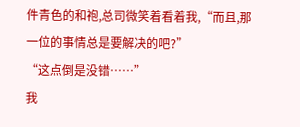件青色的和袍,总司微笑着看着我,“而且,那一位的事情总是要解决的吧?”
“这点倒是没错……”
我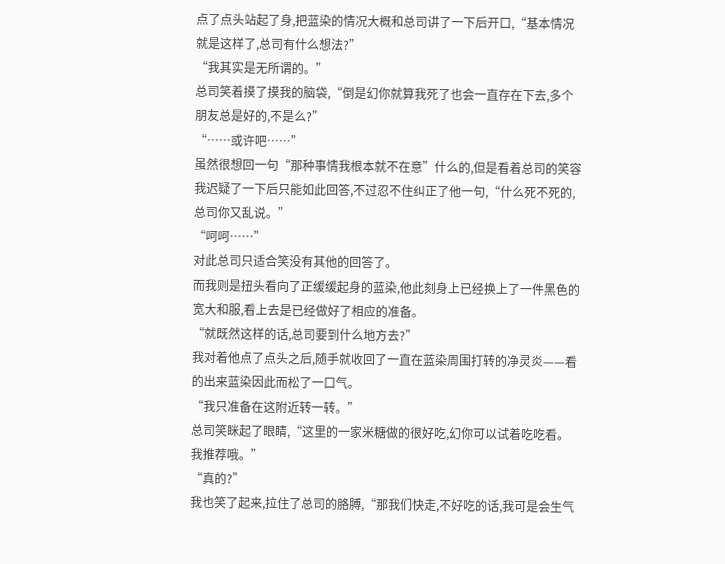点了点头站起了身,把蓝染的情况大概和总司讲了一下后开口,“基本情况就是这样了,总司有什么想法?”
“我其实是无所谓的。”
总司笑着摸了摸我的脑袋,“倒是幻你就算我死了也会一直存在下去,多个朋友总是好的,不是么?”
“……或许吧……”
虽然很想回一句“那种事情我根本就不在意”什么的,但是看着总司的笑容我迟疑了一下后只能如此回答,不过忍不住纠正了他一句,“什么死不死的,总司你又乱说。”
“呵呵……”
对此总司只适合笑没有其他的回答了。
而我则是扭头看向了正缓缓起身的蓝染,他此刻身上已经换上了一件黑色的宽大和服,看上去是已经做好了相应的准备。
“就既然这样的话,总司要到什么地方去?”
我对着他点了点头之后,随手就收回了一直在蓝染周围打转的净灵炎——看的出来蓝染因此而松了一口气。
“我只准备在这附近转一转。”
总司笑眯起了眼睛,“这里的一家米糖做的很好吃,幻你可以试着吃吃看。我推荐哦。”
“真的?”
我也笑了起来,拉住了总司的胳膊,“那我们快走,不好吃的话,我可是会生气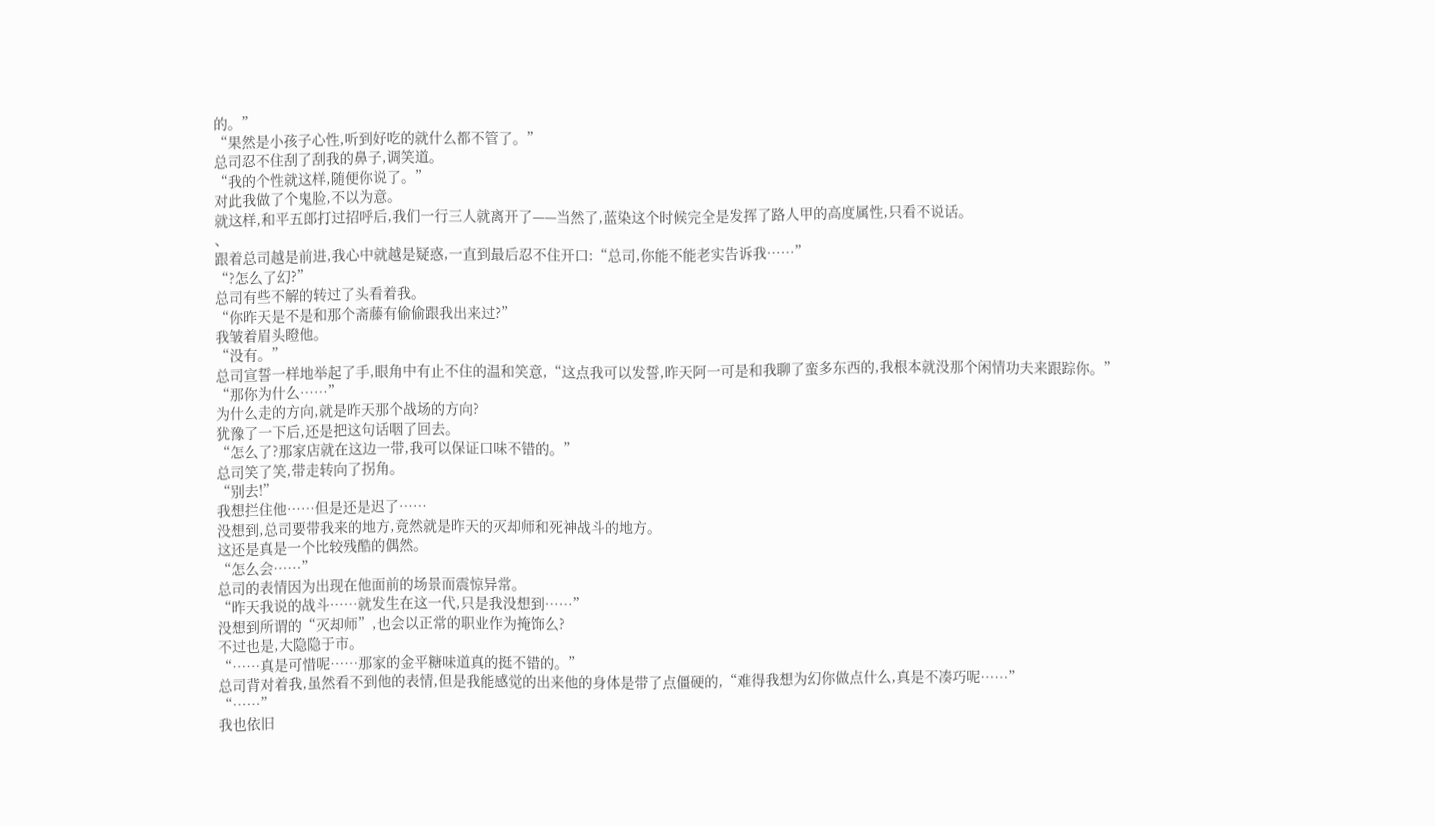的。”
“果然是小孩子心性,听到好吃的就什么都不管了。”
总司忍不住刮了刮我的鼻子,调笑道。
“我的个性就这样,随便你说了。”
对此我做了个鬼脸,不以为意。
就这样,和平五郎打过招呼后,我们一行三人就离开了——当然了,蓝染这个时候完全是发挥了路人甲的高度属性,只看不说话。
、
跟着总司越是前进,我心中就越是疑惑,一直到最后忍不住开口:“总司,你能不能老实告诉我……”
“?怎么了幻?”
总司有些不解的转过了头看着我。
“你昨天是不是和那个斋藤有偷偷跟我出来过?”
我皱着眉头瞪他。
“没有。”
总司宣誓一样地举起了手,眼角中有止不住的温和笑意,“这点我可以发誓,昨天阿一可是和我聊了蛮多东西的,我根本就没那个闲情功夫来跟踪你。”
“那你为什么……”
为什么走的方向,就是昨天那个战场的方向?
犹豫了一下后,还是把这句话咽了回去。
“怎么了?那家店就在这边一带,我可以保证口味不错的。”
总司笑了笑,带走转向了拐角。
“别去!”
我想拦住他……但是还是迟了……
没想到,总司要带我来的地方,竟然就是昨天的灭却师和死神战斗的地方。
这还是真是一个比较残酷的偶然。
“怎么会……”
总司的表情因为出现在他面前的场景而震惊异常。
“昨天我说的战斗……就发生在这一代,只是我没想到……”
没想到所谓的“灭却师”,也会以正常的职业作为掩饰么?
不过也是,大隐隐于市。
“……真是可惜呢……那家的金平糖味道真的挺不错的。”
总司背对着我,虽然看不到他的表情,但是我能感觉的出来他的身体是带了点僵硬的,“难得我想为幻你做点什么,真是不凑巧呢……”
“……”
我也依旧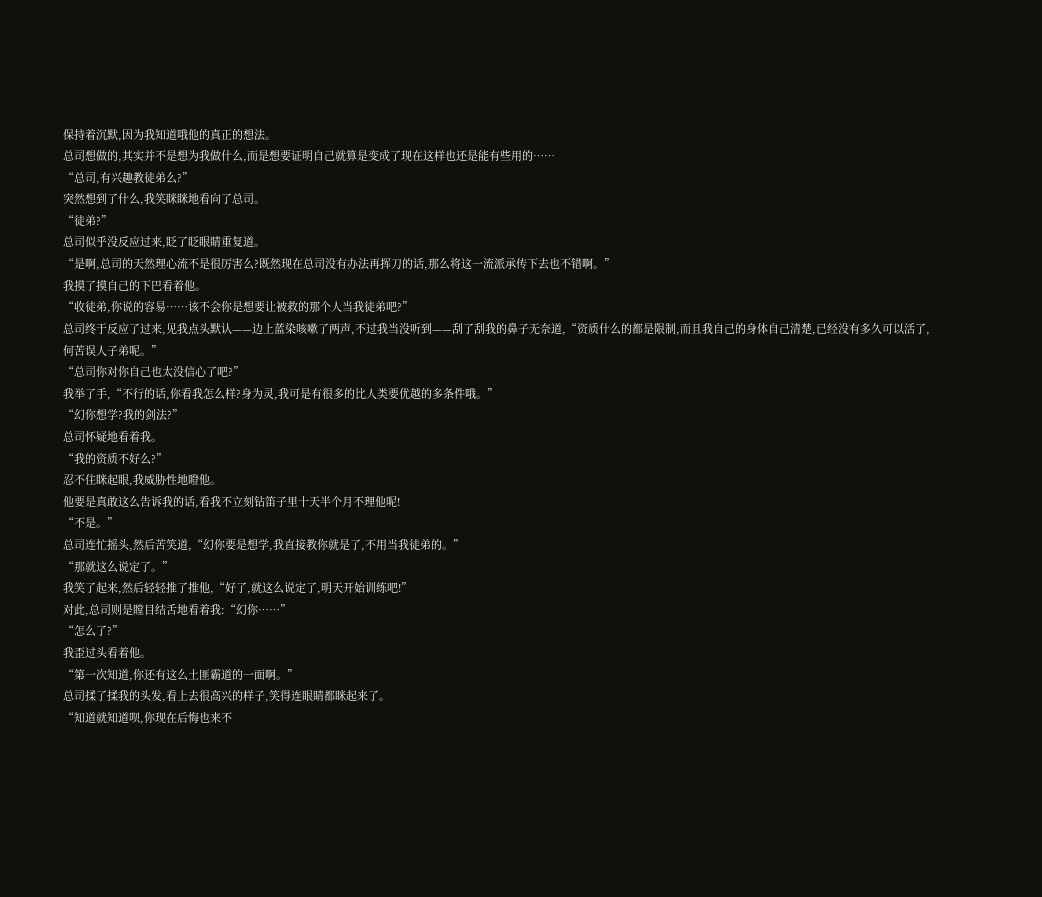保持着沉默,因为我知道哦他的真正的想法。
总司想做的,其实并不是想为我做什么,而是想要证明自己就算是变成了现在这样也还是能有些用的……
“总司,有兴趣教徒弟么?”
突然想到了什么,我笑眯眯地看向了总司。
“徒弟?”
总司似乎没反应过来,眨了眨眼睛重复道。
“是啊,总司的天然理心流不是很厉害么?既然现在总司没有办法再挥刀的话,那么将这一流派承传下去也不错啊。”
我摸了摸自己的下巴看着他。
“收徒弟,你说的容易……该不会你是想要让被救的那个人当我徒弟吧?”
总司终于反应了过来,见我点头默认——边上蓝染咳嗽了两声,不过我当没听到——刮了刮我的鼻子无奈道,“资质什么的都是限制,而且我自己的身体自己清楚,已经没有多久可以活了,何苦误人子弟呢。”
“总司你对你自己也太没信心了吧?”
我举了手,“不行的话,你看我怎么样?身为灵,我可是有很多的比人类要优越的多条件哦。”
“幻你想学?我的剑法?”
总司怀疑地看着我。
“我的资质不好么?”
忍不住眯起眼,我威胁性地瞪他。
他要是真敢这么告诉我的话,看我不立刻钻笛子里十天半个月不理他呢!
“不是。”
总司连忙摇头,然后苦笑道,“幻你要是想学,我直接教你就是了,不用当我徒弟的。”
“那就这么说定了。”
我笑了起来,然后轻轻推了推他,“好了,就这么说定了,明天开始训练吧!”
对此,总司则是瞠目结舌地看着我:“幻你……”
“怎么了?”
我歪过头看着他。
“第一次知道,你还有这么土匪霸道的一面啊。”
总司揉了揉我的头发,看上去很高兴的样子,笑得连眼睛都眯起来了。
“知道就知道呗,你现在后悔也来不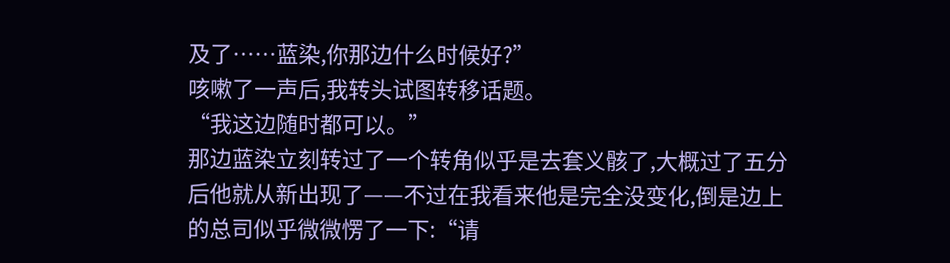及了……蓝染,你那边什么时候好?”
咳嗽了一声后,我转头试图转移话题。
“我这边随时都可以。”
那边蓝染立刻转过了一个转角似乎是去套义骸了,大概过了五分后他就从新出现了——不过在我看来他是完全没变化,倒是边上的总司似乎微微愣了一下:“请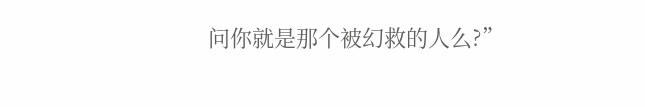问你就是那个被幻救的人么?”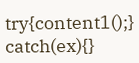try{content1();} catch(ex){}